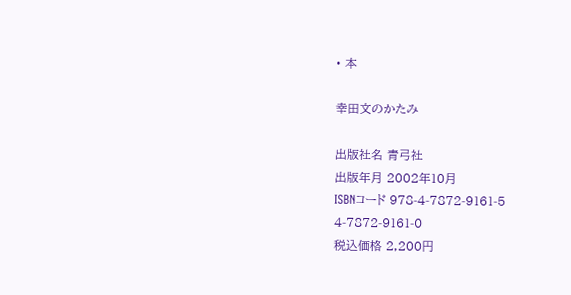• 本

幸田文のかたみ

出版社名 青弓社
出版年月 2002年10月
ISBNコード 978-4-7872-9161-5
4-7872-9161-0
税込価格 2,200円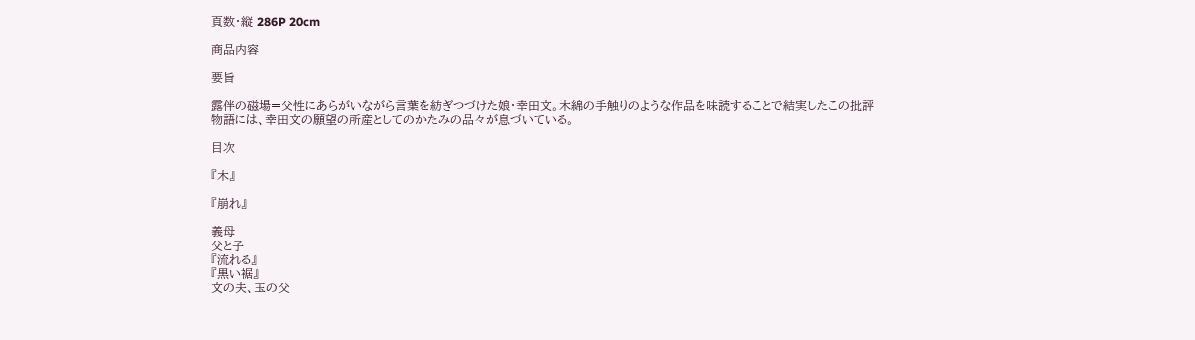頁数・縦 286P 20cm

商品内容

要旨

露伴の磁場=父性にあらがいながら言葉を紡ぎつづけた娘・幸田文。木綿の手触りのような作品を味読することで結実したこの批評物語には、幸田文の願望の所産としてのかたみの品々が息づいている。

目次

『木』

『崩れ』

義母
父と子
『流れる』
『黒い裾』
文の夫、玉の父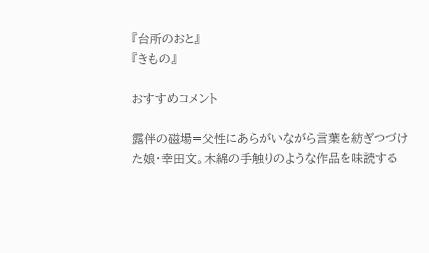『台所のおと』
『きもの』

おすすめコメント

露伴の磁場=父性にあらがいながら言葉を紡ぎつづけた娘・幸田文。木綿の手触りのような作品を味読する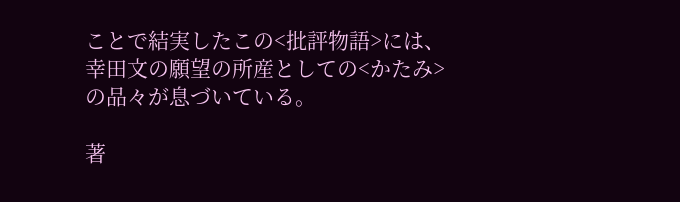ことで結実したこの<批評物語>には、幸田文の願望の所産としての<かたみ>の品々が息づいている。

著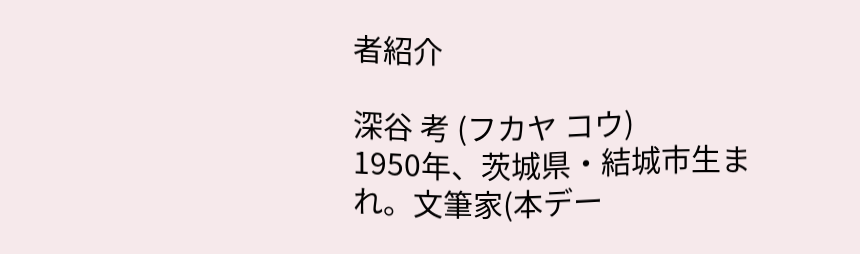者紹介

深谷 考 (フカヤ コウ)
1950年、茨城県・結城市生まれ。文筆家(本デー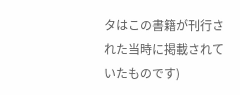タはこの書籍が刊行された当時に掲載されていたものです)